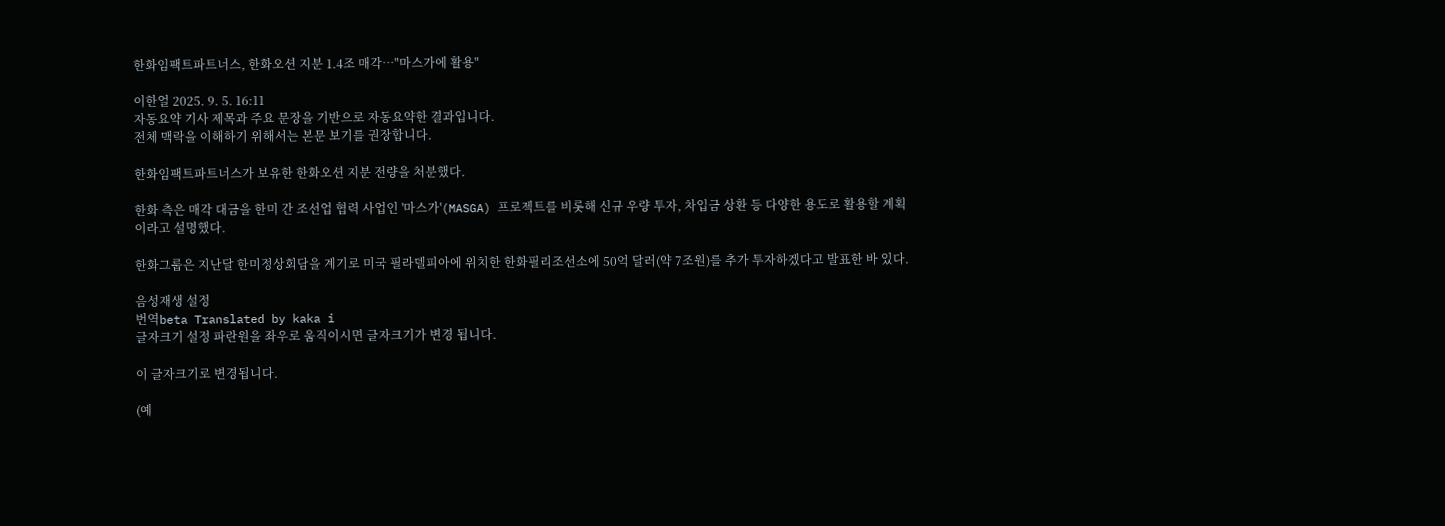한화임팩트파트너스, 한화오션 지분 1.4조 매각…"마스가에 활용"

이한얼 2025. 9. 5. 16:11
자동요약 기사 제목과 주요 문장을 기반으로 자동요약한 결과입니다.
전체 맥락을 이해하기 위해서는 본문 보기를 권장합니다.

한화임팩트파트너스가 보유한 한화오션 지분 전량을 처분했다.

한화 측은 매각 대금을 한미 간 조선업 협력 사업인 '마스가'(MASGA) 프로젝트를 비롯해 신규 우량 투자, 차입금 상환 등 다양한 용도로 활용할 계획이라고 설명했다.

한화그룹은 지난달 한미정상회담을 계기로 미국 필라델피아에 위치한 한화필리조선소에 50억 달러(약 7조원)를 추가 투자하겠다고 발표한 바 있다.

음성재생 설정
번역beta Translated by kaka i
글자크기 설정 파란원을 좌우로 움직이시면 글자크기가 변경 됩니다.

이 글자크기로 변경됩니다.

(예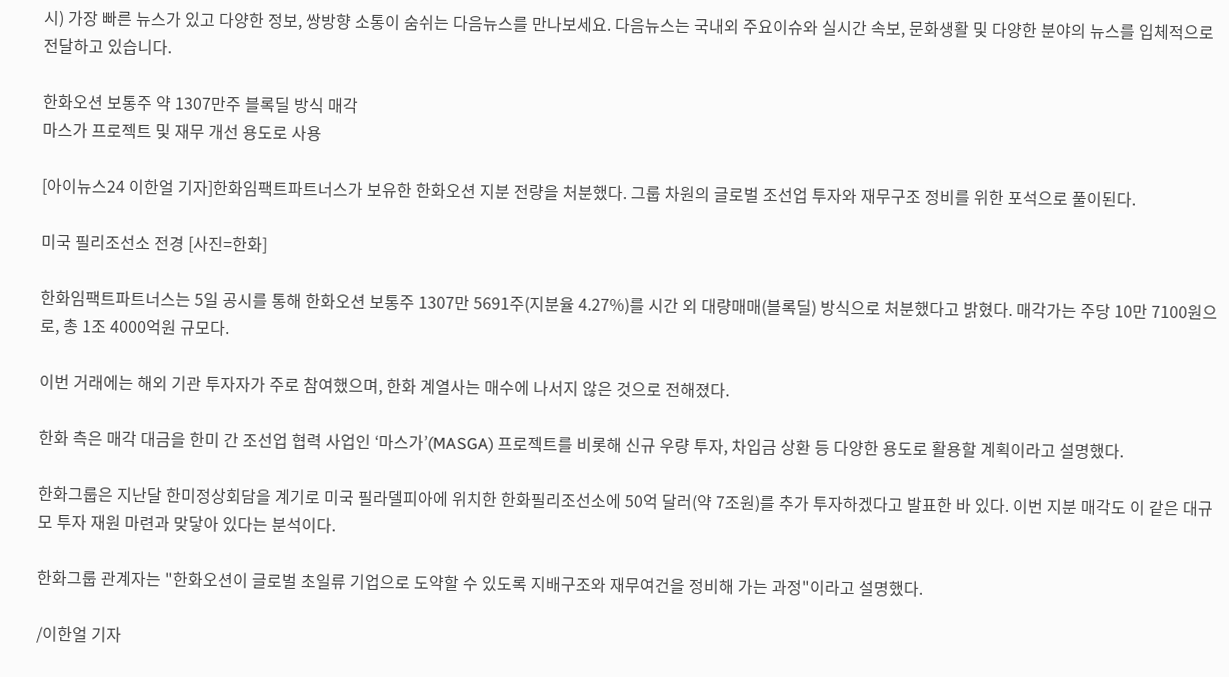시) 가장 빠른 뉴스가 있고 다양한 정보, 쌍방향 소통이 숨쉬는 다음뉴스를 만나보세요. 다음뉴스는 국내외 주요이슈와 실시간 속보, 문화생활 및 다양한 분야의 뉴스를 입체적으로 전달하고 있습니다.

한화오션 보통주 약 1307만주 블록딜 방식 매각
마스가 프로젝트 및 재무 개선 용도로 사용

[아이뉴스24 이한얼 기자]한화임팩트파트너스가 보유한 한화오션 지분 전량을 처분했다. 그룹 차원의 글로벌 조선업 투자와 재무구조 정비를 위한 포석으로 풀이된다.

미국 필리조선소 전경 [사진=한화]

한화임팩트파트너스는 5일 공시를 통해 한화오션 보통주 1307만 5691주(지분율 4.27%)를 시간 외 대량매매(블록딜) 방식으로 처분했다고 밝혔다. 매각가는 주당 10만 7100원으로, 총 1조 4000억원 규모다.

이번 거래에는 해외 기관 투자자가 주로 참여했으며, 한화 계열사는 매수에 나서지 않은 것으로 전해졌다.

한화 측은 매각 대금을 한미 간 조선업 협력 사업인 ‘마스가’(MASGA) 프로젝트를 비롯해 신규 우량 투자, 차입금 상환 등 다양한 용도로 활용할 계획이라고 설명했다.

한화그룹은 지난달 한미정상회담을 계기로 미국 필라델피아에 위치한 한화필리조선소에 50억 달러(약 7조원)를 추가 투자하겠다고 발표한 바 있다. 이번 지분 매각도 이 같은 대규모 투자 재원 마련과 맞닿아 있다는 분석이다.

한화그룹 관계자는 "한화오션이 글로벌 초일류 기업으로 도약할 수 있도록 지배구조와 재무여건을 정비해 가는 과정"이라고 설명했다.

/이한얼 기자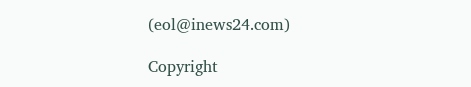(eol@inews24.com)

Copyright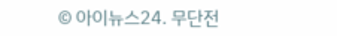© 아이뉴스24. 무단전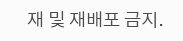재 및 재배포 금지.